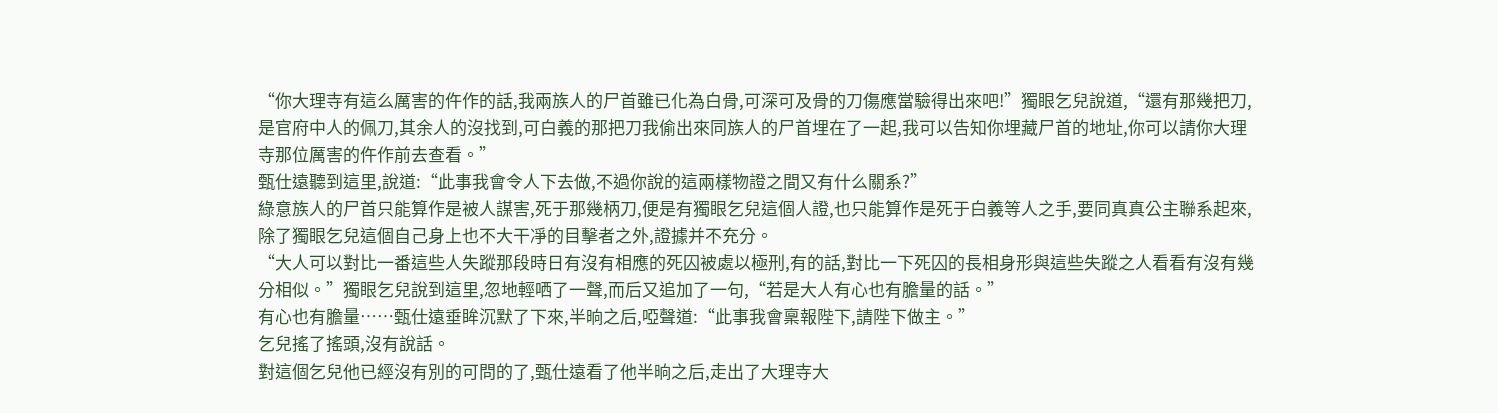“你大理寺有這么厲害的仵作的話,我兩族人的尸首雖已化為白骨,可深可及骨的刀傷應當驗得出來吧!”獨眼乞兒說道,“還有那幾把刀,是官府中人的佩刀,其余人的沒找到,可白義的那把刀我偷出來同族人的尸首埋在了一起,我可以告知你埋藏尸首的地址,你可以請你大理寺那位厲害的仵作前去查看。”
甄仕遠聽到這里,說道:“此事我會令人下去做,不過你說的這兩樣物證之間又有什么關系?”
綠意族人的尸首只能算作是被人謀害,死于那幾柄刀,便是有獨眼乞兒這個人證,也只能算作是死于白義等人之手,要同真真公主聯系起來,除了獨眼乞兒這個自己身上也不大干凈的目擊者之外,證據并不充分。
“大人可以對比一番這些人失蹤那段時日有沒有相應的死囚被處以極刑,有的話,對比一下死囚的長相身形與這些失蹤之人看看有沒有幾分相似。”獨眼乞兒說到這里,忽地輕哂了一聲,而后又追加了一句,“若是大人有心也有膽量的話。”
有心也有膽量……甄仕遠垂眸沉默了下來,半晌之后,啞聲道:“此事我會稟報陛下,請陛下做主。”
乞兒搖了搖頭,沒有說話。
對這個乞兒他已經沒有別的可問的了,甄仕遠看了他半晌之后,走出了大理寺大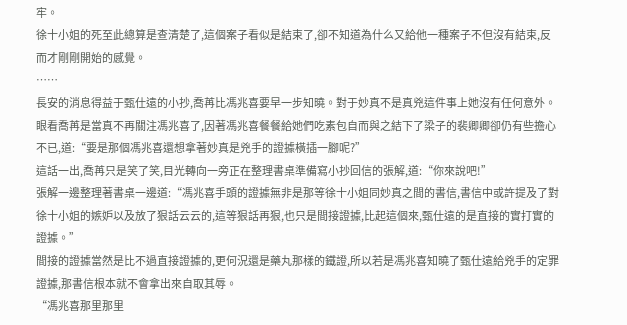牢。
徐十小姐的死至此總算是查清楚了,這個案子看似是結束了,卻不知道為什么又給他一種案子不但沒有結束,反而才剛剛開始的感覺。
……
長安的消息得益于甄仕遠的小抄,喬苒比馮兆喜要早一步知曉。對于妙真不是真兇這件事上她沒有任何意外。
眼看喬苒是當真不再關注馮兆喜了,因著馮兆喜餐餐給她們吃素包自而與之結下了梁子的裴卿卿卻仍有些擔心不已,道:“要是那個馮兆喜還想拿著妙真是兇手的證據橫插一腳呢?”
這話一出,喬苒只是笑了笑,目光轉向一旁正在整理書桌準備寫小抄回信的張解,道:“你來說吧!”
張解一邊整理著書桌一邊道:“馮兆喜手頭的證據無非是那等徐十小姐同妙真之間的書信,書信中或許提及了對徐十小姐的嫉妒以及放了狠話云云的,這等狠話再狠,也只是間接證據,比起這個來,甄仕遠的是直接的實打實的證據。”
間接的證據當然是比不過直接證據的,更何況還是藥丸那樣的鐵證,所以若是馮兆喜知曉了甄仕遠給兇手的定罪證據,那書信根本就不會拿出來自取其辱。
“馮兆喜那里那里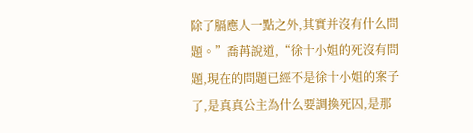除了膈應人一點之外,其實并沒有什么問題。”喬苒說道,“徐十小姐的死沒有問題,現在的問題已經不是徐十小姐的案子了,是真真公主為什么要調換死囚,是那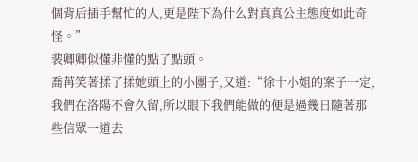個背后插手幫忙的人,更是陛下為什么對真真公主態度如此奇怪。”
裴卿卿似懂非懂的點了點頭。
喬苒笑著揉了揉她頭上的小團子,又道:“徐十小姐的案子一定,我們在洛陽不會久留,所以眼下我們能做的便是過幾日隨著那些信眾一道去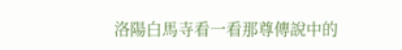洛陽白馬寺看一看那尊傳說中的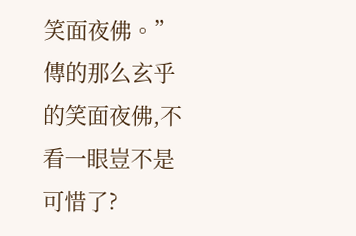笑面夜佛。”
傳的那么玄乎的笑面夜佛,不看一眼豈不是可惜了?